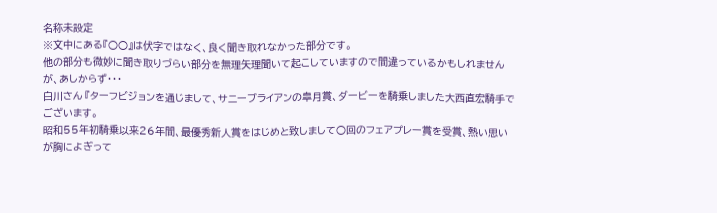名称未設定
※文中にある『○○』は伏字ではなく、良く聞き取れなかった部分です。
他の部分も微妙に聞き取りづらい部分を無理矢理聞いて起こしていますので間違っているかもしれませんが、あしからず・・・
白川さん 『ターフビジョンを通じまして、サニーブライアンの皐月賞、ダービーを騎乗しました大西直宏騎手でございます。
昭和55年初騎乗以来26年間、最優秀新人賞をはじめと致しまして○回のフェアプレー賞を受賞、熱い思いが胸によぎって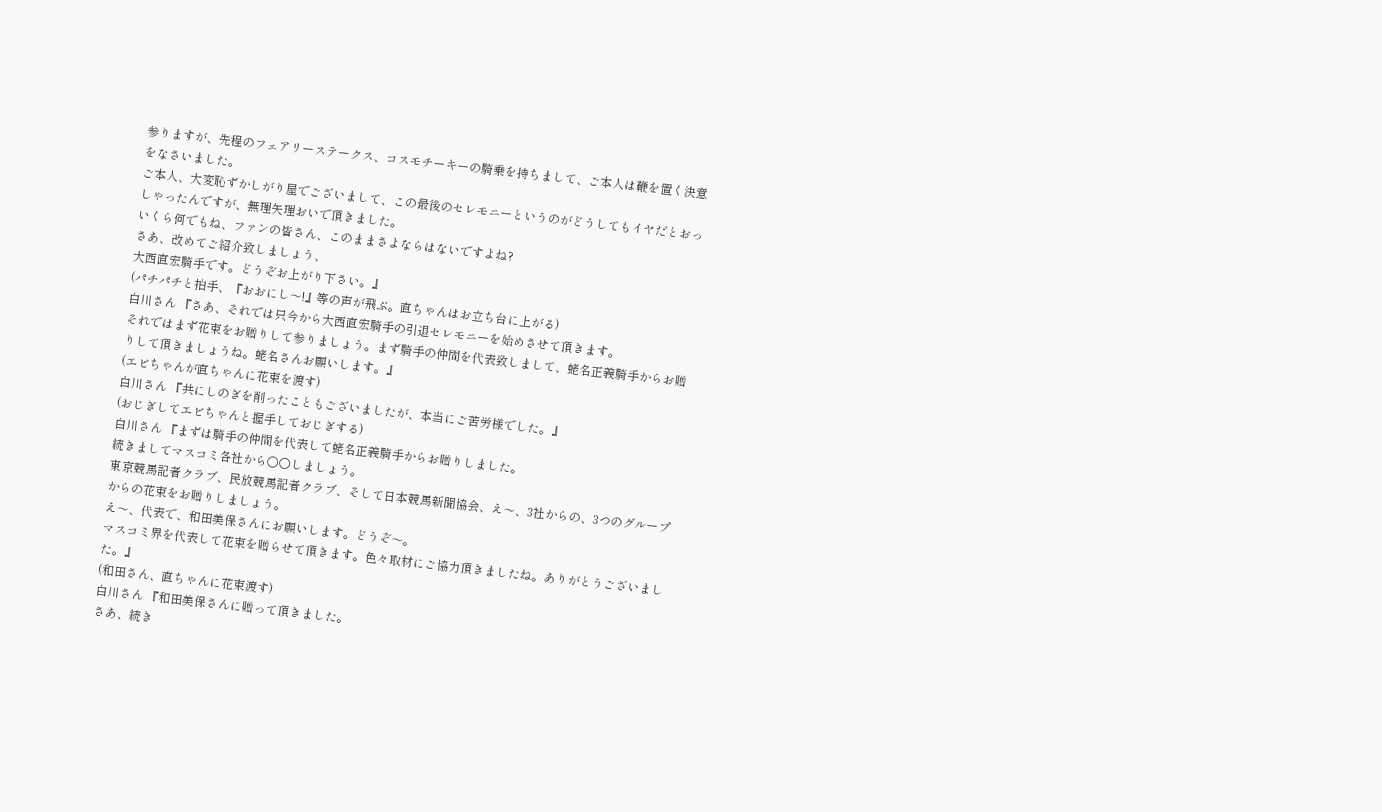参りますが、先程のフェアリーステークス、コスモチーキーの騎乗を持ちまして、ご本人は鞭を置く決意をなさいました。
ご本人、大変恥ずかしがり屋でございまして、この最後のセレモニーというのがどうしてもイヤだとおっしゃったんですが、無理矢理おいで頂きました。
いくら何でもね、ファンの皆さん、このままさよならはないですよね?
さあ、改めてご紹介致しましょう、
大西直宏騎手です。どうぞお上がり下さい。』
(パチパチと拍手、『おおにし〜!』等の声が飛ぶ。直ちゃんはお立ち台に上がる)
白川さん 『さあ、それでは只今から大西直宏騎手の引退セレモニーを始めさせて頂きます。
それではまず花束をお贈りして参りましょう。まず騎手の仲間を代表致しまして、蛯名正義騎手からお贈りして頂きましょうね。蛯名さんお願いします。』
(エビちゃんが直ちゃんに花束を渡す)
白川さん 『共にしのぎを削ったこともございましたが、本当にご苦労様でした。』
(おじぎしてエビちゃんと握手しておじぎする)
白川さん 『まずは騎手の仲間を代表して蛯名正義騎手からお贈りしました。
続きましてマスコミ各社から○○しましょう。
東京競馬記者クラブ、民放競馬記者クラブ、そして日本競馬新聞協会、え〜、3社からの、3つのグループからの花束をお贈りしましょう。
え〜、代表で、和田美保さんにお願いします。どうぞ〜。
マスコミ界を代表して花束を贈らせて頂きます。色々取材にご協力頂きましたね。ありがとうございました。』
(和田さん、直ちゃんに花束渡す)
白川さん 『和田美保さんに贈って頂きました。
さあ、続き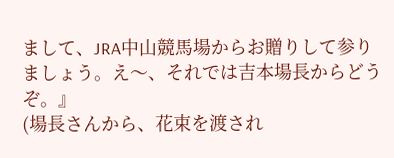まして、JRA中山競馬場からお贈りして参りましょう。え〜、それでは吉本場長からどうぞ。』
(場長さんから、花束を渡され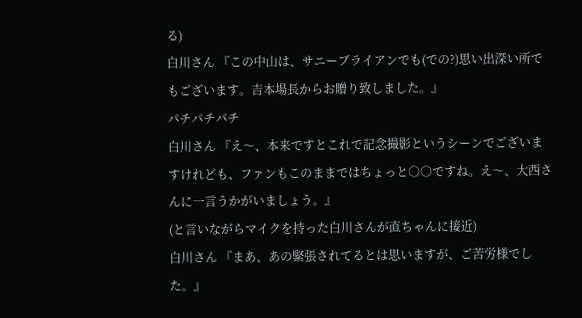る)
白川さん 『この中山は、サニーブライアンでも(での?)思い出深い所でもございます。吉本場長からお贈り致しました。』
パチパチパチ
白川さん 『え〜、本来ですとこれで記念撮影というシーンでございますけれども、ファンもこのままではちょっと○○ですね。え〜、大西さんに一言うかがいましょう。』
(と言いながらマイクを持った白川さんが直ちゃんに接近)
白川さん 『まあ、あの緊張されてるとは思いますが、ご苦労様でした。』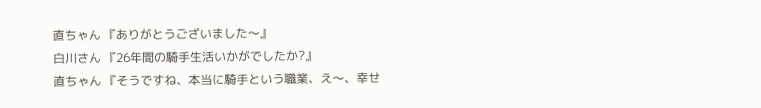直ちゃん 『ありがとうございました〜』
白川さん 『26年間の騎手生活いかがでしたか?』
直ちゃん 『そうですね、本当に騎手という職業、え〜、幸せ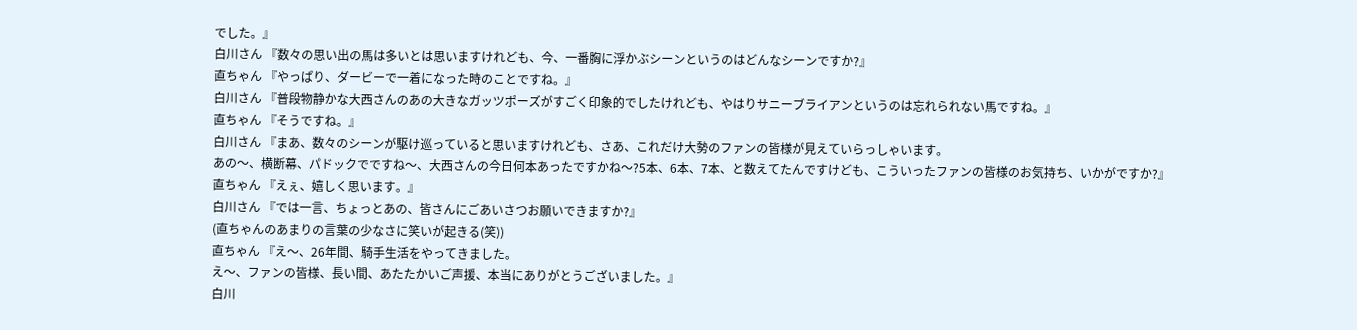でした。』
白川さん 『数々の思い出の馬は多いとは思いますけれども、今、一番胸に浮かぶシーンというのはどんなシーンですか?』
直ちゃん 『やっぱり、ダービーで一着になった時のことですね。』
白川さん 『普段物静かな大西さんのあの大きなガッツポーズがすごく印象的でしたけれども、やはりサニーブライアンというのは忘れられない馬ですね。』
直ちゃん 『そうですね。』
白川さん 『まあ、数々のシーンが駆け巡っていると思いますけれども、さあ、これだけ大勢のファンの皆様が見えていらっしゃいます。
あの〜、横断幕、パドックでですね〜、大西さんの今日何本あったですかね〜?5本、6本、7本、と数えてたんですけども、こういったファンの皆様のお気持ち、いかがですか?』
直ちゃん 『えぇ、嬉しく思います。』
白川さん 『では一言、ちょっとあの、皆さんにごあいさつお願いできますか?』
(直ちゃんのあまりの言葉の少なさに笑いが起きる(笑))
直ちゃん 『え〜、26年間、騎手生活をやってきました。
え〜、ファンの皆様、長い間、あたたかいご声援、本当にありがとうございました。』
白川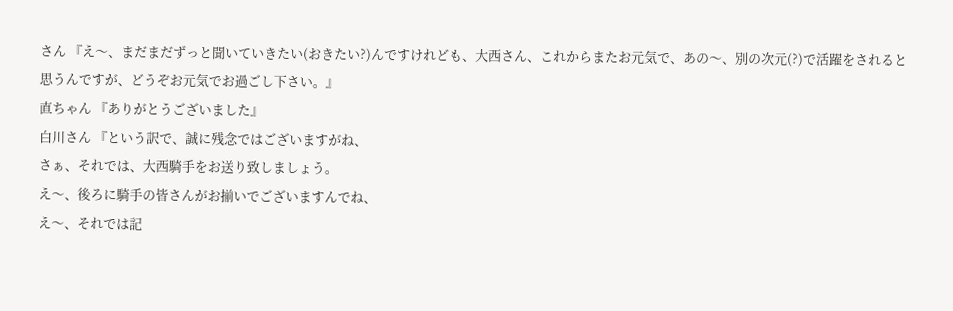さん 『え〜、まだまだずっと聞いていきたい(おきたい?)んですけれども、大西さん、これからまたお元気で、あの〜、別の次元(?)で活躍をされると思うんですが、どうぞお元気でお過ごし下さい。』
直ちゃん 『ありがとうございました』
白川さん 『という訳で、誠に残念ではございますがね、
さぁ、それでは、大西騎手をお送り致しましょう。
え〜、後ろに騎手の皆さんがお揃いでございますんでね、
え〜、それでは記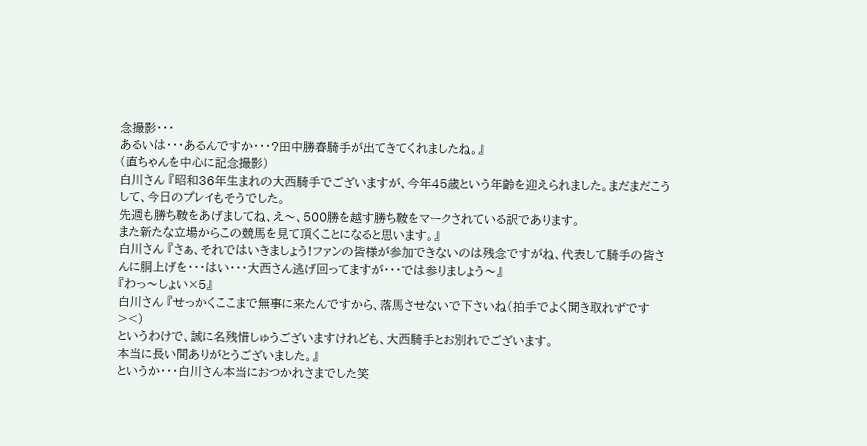念撮影・・・
あるいは・・・あるんですか・・・?田中勝春騎手が出てきてくれましたね。』
(直ちゃんを中心に記念撮影)
白川さん 『昭和36年生まれの大西騎手でございますが、今年45歳という年齢を迎えられました。まだまだこうして、今日のプレイもそうでした。
先週も勝ち鞍をあげましてね、え〜、500勝を越す勝ち鞍をマークされている訳であります。
また新たな立場からこの競馬を見て頂くことになると思います。』
白川さん 『さぁ、それではいきましょう!ファンの皆様が参加できないのは残念ですがね、代表して騎手の皆さんに胴上げを・・・はい・・・大西さん逃げ回ってますが・・・では参りましょう〜』
『わっ〜しょい×5』
白川さん 『せっかくここまで無事に来たんですから、落馬させないで下さいね(拍手でよく聞き取れずです><)
というわけで、誠に名残惜しゅうございますけれども、大西騎手とお別れでございます。
本当に長い間ありがとうございました。』
というか・・・白川さん本当におつかれさまでした笑